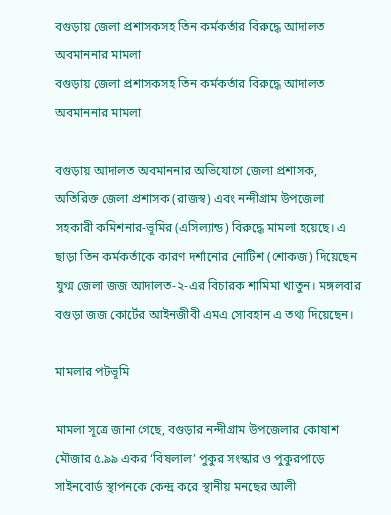বগুড়ায় জেলা প্রশাসকসহ তিন কর্মকর্তার বিরুদ্ধে আদালত অবমাননার মামলা
বগুড়ায় জেলা প্রশাসকসহ তিন কর্মকর্তার বিরুদ্ধে আদালত অবমাননার মামলা

বগুড়ায় আদালত অবমাননার অভিযোগে জেলা প্রশাসক, অতিরিক্ত জেলা প্রশাসক (রাজস্ব) এবং নন্দীগ্রাম উপজেলা সহকারী কমিশনার-ভূমির (এসিল্যান্ড) বিরুদ্ধে মামলা হয়েছে। এ ছাড়া তিন কর্মকর্তাকে কারণ দর্শানোর নোটিশ (শোকজ) দিয়েছেন যুগ্ম জেলা জজ আদালত-২-এর বিচারক শামিমা খাতুন। মঙ্গলবার বগুড়া জজ কোর্টের আইনজীবী এমএ সোবহান এ তথ্য দিয়েছেন।

মামলার পটভূমি

মামলা সূত্রে জানা গেছে, বগুড়ার নন্দীগ্রাম উপজেলার কোষাশ মৌজার ৫.৯৯ একর ‘বিষলাল’ পুকুর সংস্কার ও পুকুরপাড়ে সাইনবোর্ড স্থাপনকে কেন্দ্র করে স্থানীয় মনছের আলী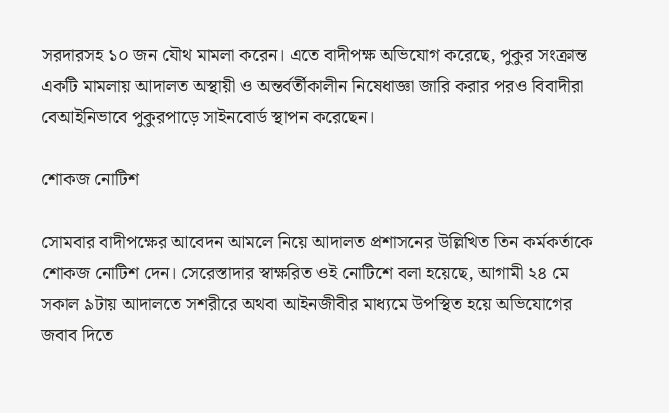সরদারসহ ১০ জন যৌথ মামলা করেন। এতে বাদীপক্ষ অভিযোগ করেছে, পুকুর সংক্রান্ত একটি মামলায় আদালত অস্থায়ী ও অন্তর্বর্তীকালীন নিষেধাজ্ঞা জারি করার পরও বিবাদীরা বেআইনিভাবে পুকুরপাড়ে সাইনবোর্ড স্থাপন করেছেন।

শোকজ নোটিশ

সোমবার বাদীপক্ষের আবেদন আমলে নিয়ে আদালত প্রশাসনের উল্লিখিত তিন কর্মকর্তাকে শোকজ নোটিশ দেন। সেরেস্তাদার স্বাক্ষরিত ওই নোটিশে বলা হয়েছে, আগামী ২৪ মে সকাল ৯টায় আদালতে সশরীরে অথবা আইনজীবীর মাধ্যমে উপস্থিত হয়ে অভিযোগের জবাব দিতে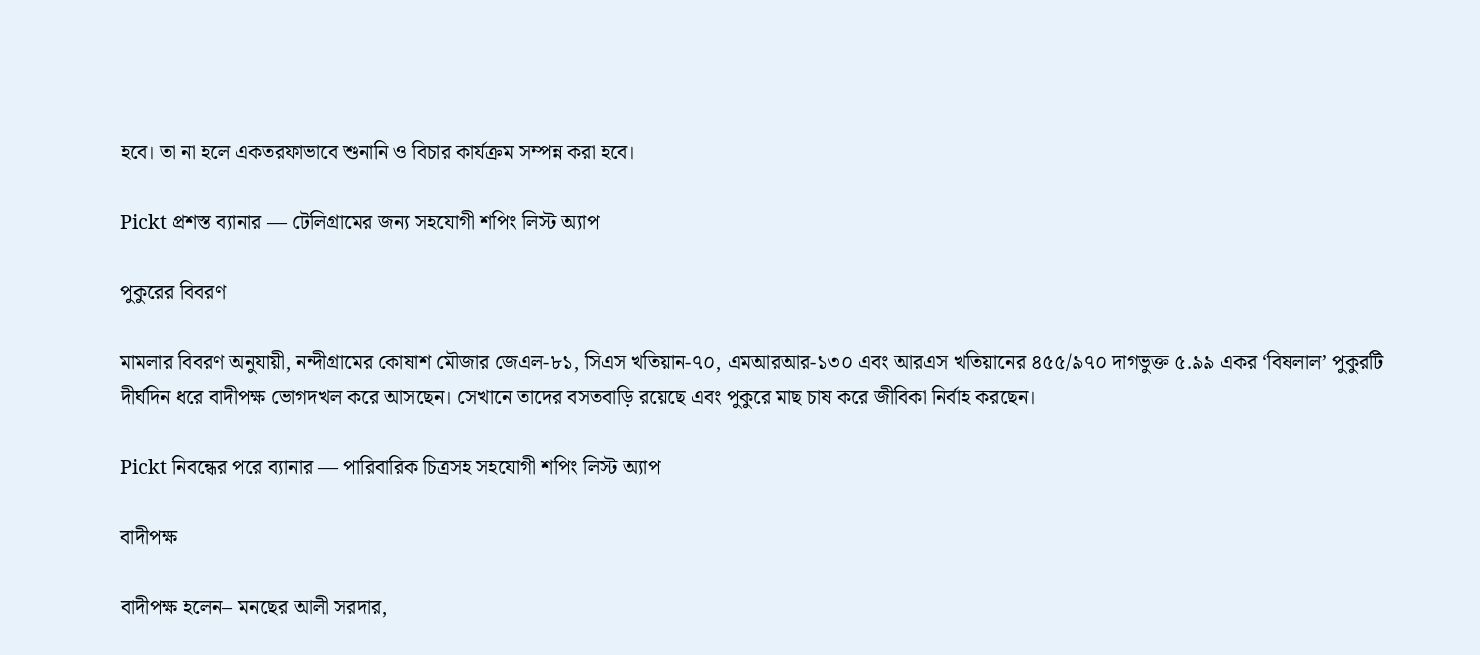হবে। তা না হলে একতরফাভাবে শুনানি ও বিচার কার্যক্রম সম্পন্ন করা হবে।

Pickt প্রশস্ত ব্যানার — টেলিগ্রামের জন্য সহযোগী শপিং লিস্ট অ্যাপ

পুকুরের বিবরণ

মামলার বিবরণ অনুযায়ী, নন্দীগ্রামের কোষাশ মৌজার জেএল-৮১, সিএস খতিয়ান-৭০, এমআরআর-১৩০ এবং আরএস খতিয়ানের ৪৫৫/৯৭০ দাগভুক্ত ৫.৯৯ একর ‘বিষলাল’ পুকুরটি দীর্ঘদিন ধরে বাদীপক্ষ ভোগদখল করে আসছেন। সেখানে তাদের বসতবাড়ি রয়েছে এবং পুকুরে মাছ চাষ করে জীবিকা নির্বাহ করছেন।

Pickt নিবন্ধের পরে ব্যানার — পারিবারিক চিত্রসহ সহযোগী শপিং লিস্ট অ্যাপ

বাদীপক্ষ

বাদীপক্ষ হলেন– মনছের আলী সরদার,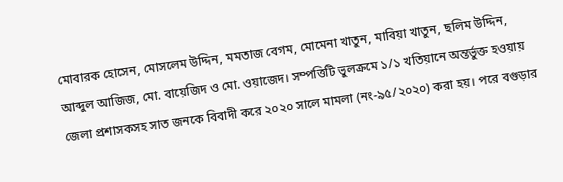মোবারক হোসেন, মোসলেম উদ্দিন, মমতাজ বেগম, মোমেনা খাতুন, মাবিয়া খাতুন, ছলিম উদ্দিন, আব্দুল আজিজ, মো. বায়েজিদ ও মো. ওয়াজেদ। সম্পত্তিটি ভুলক্রমে ১/১ খতিয়ানে অন্তর্ভুক্ত হওয়ায় জেলা প্রশাসকসহ সাত জনকে বিবাদী করে ২০২০ সালে মামলা (নং-৯৫/২০২০) করা হয়। পরে বগুড়ার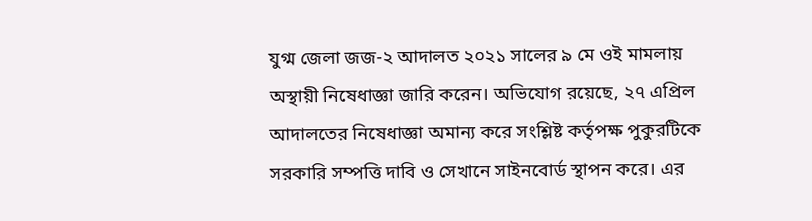যুগ্ম জেলা জজ-২ আদালত ২০২১ সালের ৯ মে ওই মামলায় অস্থায়ী নিষেধাজ্ঞা জারি করেন। অভিযোগ রয়েছে, ২৭ এপ্রিল আদালতের নিষেধাজ্ঞা অমান্য করে সংশ্লিষ্ট কর্তৃপক্ষ পুকুরটিকে সরকারি সম্পত্তি দাবি ও সেখানে সাইনবোর্ড স্থাপন করে। এর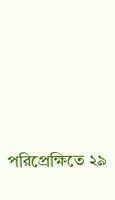পরিপ্রেক্ষিতে ২৯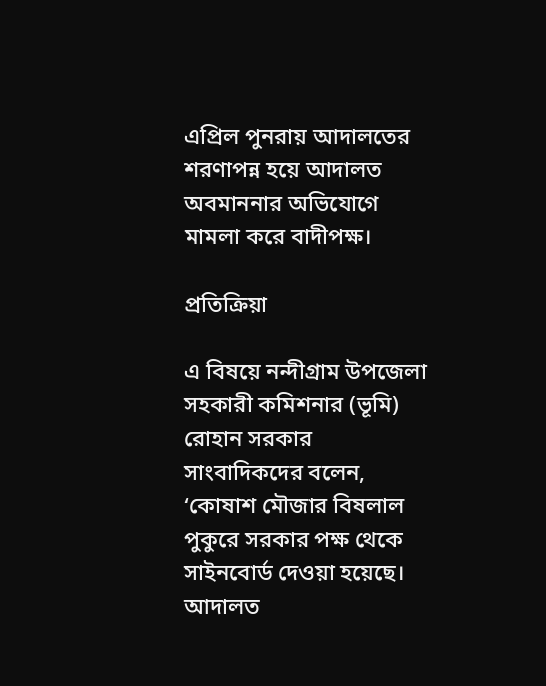এপ্রিল পুনরায় আদালতের শরণাপন্ন হয়ে আদালত অবমাননার অভিযোগে মামলা করে বাদীপক্ষ।

প্রতিক্রিয়া

এ বিষয়ে নন্দীগ্রাম উপজেলা সহকারী কমিশনার (ভূমি) রোহান সরকার সাংবাদিকদের বলেন, ‘কোষাশ মৌজার বিষলাল পুকুরে সরকার পক্ষ থেকে সাইনবোর্ড দেওয়া হয়েছে। আদালত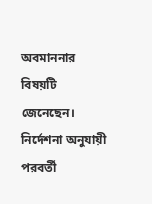অবমাননার বিষয়টি জেনেছেন। নির্দেশনা অনুযায়ী পরবর্তী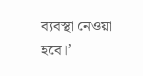ব্যবস্থা নেওয়া হবে।’